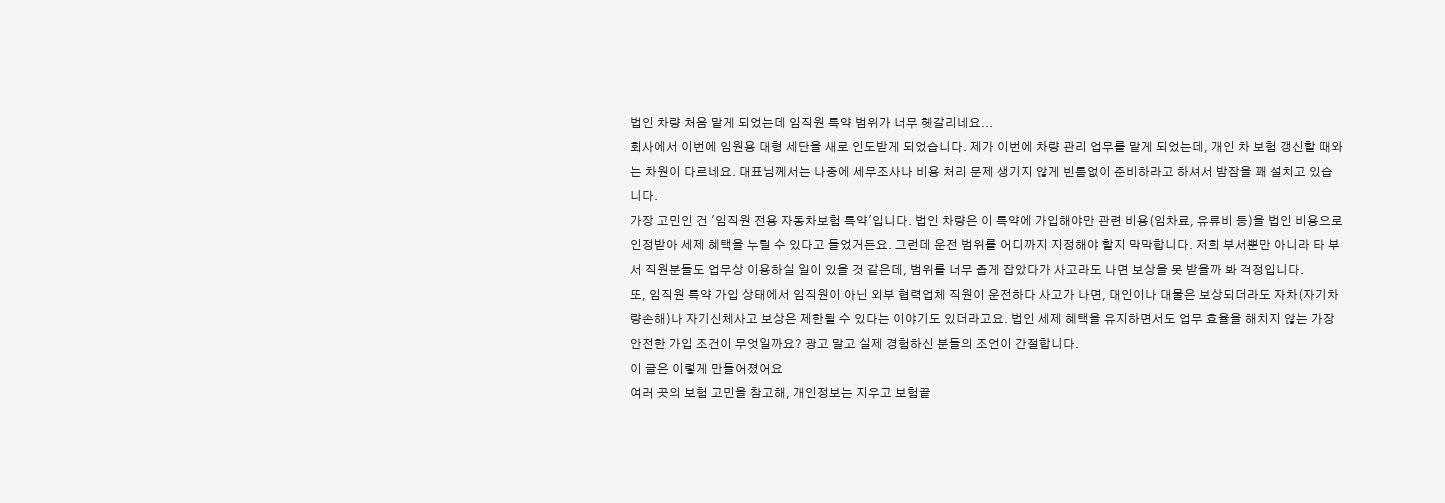법인 차량 처음 맡게 되었는데 임직원 특약 범위가 너무 헷갈리네요...
회사에서 이번에 임원용 대형 세단을 새로 인도받게 되었습니다. 제가 이번에 차량 관리 업무를 맡게 되었는데, 개인 차 보험 갱신할 때와는 차원이 다르네요. 대표님께서는 나중에 세무조사나 비용 처리 문제 생기지 않게 빈틈없이 준비하라고 하셔서 밤잠을 꽤 설치고 있습니다.
가장 고민인 건 '임직원 전용 자동차보험 특약'입니다. 법인 차량은 이 특약에 가입해야만 관련 비용(임차료, 유류비 등)을 법인 비용으로 인정받아 세제 혜택을 누릴 수 있다고 들었거든요. 그런데 운전 범위를 어디까지 지정해야 할지 막막합니다. 저희 부서뿐만 아니라 타 부서 직원분들도 업무상 이용하실 일이 있을 것 같은데, 범위를 너무 좁게 잡았다가 사고라도 나면 보상을 못 받을까 봐 걱정입니다.
또, 임직원 특약 가입 상태에서 임직원이 아닌 외부 협력업체 직원이 운전하다 사고가 나면, 대인이나 대물은 보상되더라도 자차(자기차량손해)나 자기신체사고 보상은 제한될 수 있다는 이야기도 있더라고요. 법인 세제 혜택을 유지하면서도 업무 효율을 해치지 않는 가장 안전한 가입 조건이 무엇일까요? 광고 말고 실제 경험하신 분들의 조언이 간절합니다.
이 글은 이렇게 만들어졌어요
여러 곳의 보험 고민을 참고해, 개인정보는 지우고 보험끝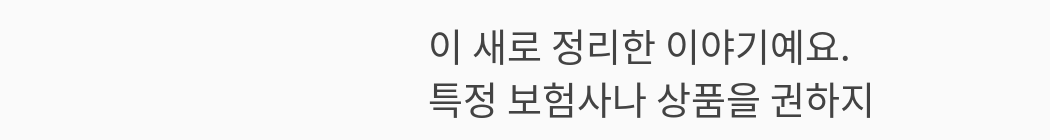이 새로 정리한 이야기예요.
특정 보험사나 상품을 권하지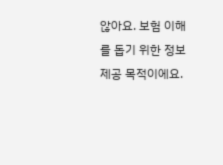않아요. 보험 이해를 돕기 위한 정보 제공 목적이에요.